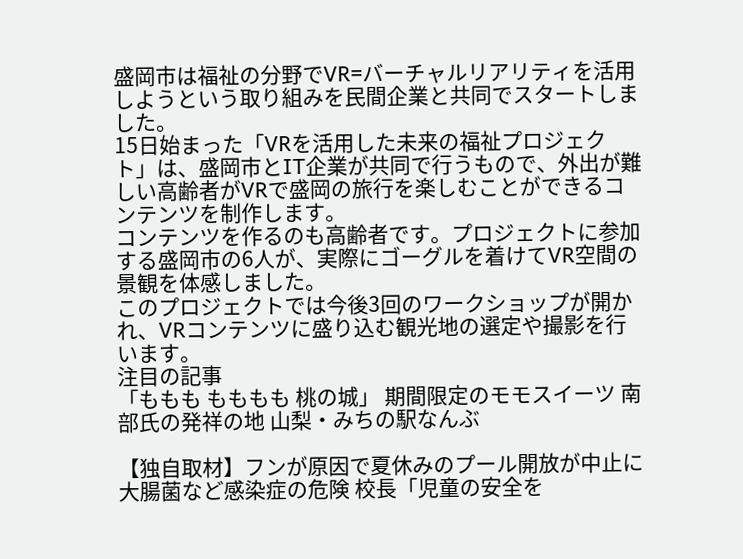盛岡市は福祉の分野でVR=バーチャルリアリティを活用しようという取り組みを民間企業と共同でスタートしました。
15日始まった「VRを活用した未来の福祉プロジェクト」は、盛岡市とIT企業が共同で行うもので、外出が難しい高齢者がVRで盛岡の旅行を楽しむことができるコンテンツを制作します。
コンテンツを作るのも高齢者です。プロジェクトに参加する盛岡市の6人が、実際にゴーグルを着けてVR空間の景観を体感しました。
このプロジェクトでは今後3回のワークショップが開かれ、VRコンテンツに盛り込む観光地の選定や撮影を行います。
注目の記事
「ももも もももも 桃の城」 期間限定のモモスイーツ 南部氏の発祥の地 山梨・みちの駅なんぶ

【独自取材】フンが原因で夏休みのプール開放が中止に 大腸菌など感染症の危険 校長「児童の安全を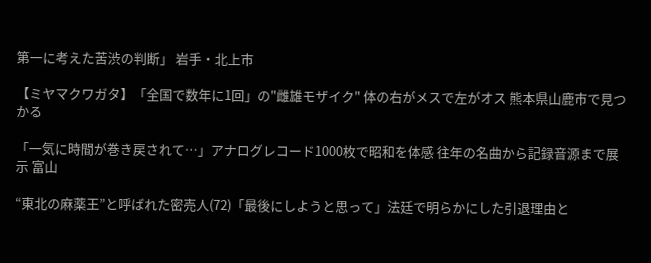第一に考えた苦渋の判断」 岩手・北上市

【ミヤマクワガタ】「全国で数年に1回」の"雌雄モザイク" 体の右がメスで左がオス 熊本県山鹿市で見つかる

「一気に時間が巻き戻されて…」アナログレコード1000枚で昭和を体感 往年の名曲から記録音源まで展示 富山

“東北の麻薬王”と呼ばれた密売人(72)「最後にしようと思って」法廷で明らかにした引退理由と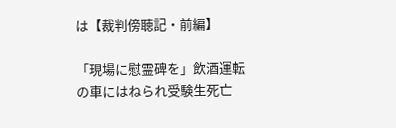は【裁判傍聴記・前編】

「現場に慰霊碑を」飲酒運転の車にはねられ受験生死亡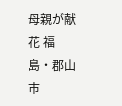母親が献花 福島・郡山市